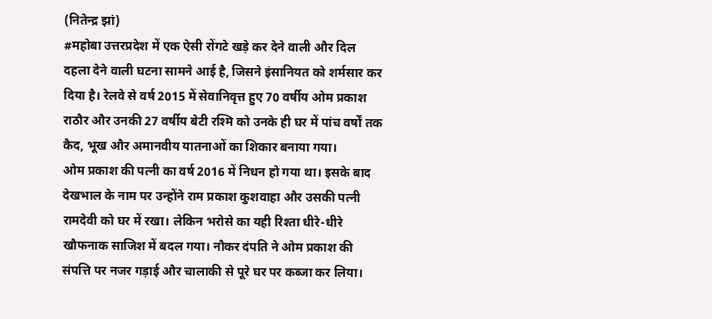(नितेन्द्र झां)
#महोबा उत्तरप्रदेश में एक ऐसी रोंगटे खड़े कर देने वाली और दिल दहला देने वाली घटना सामने आई है, जिसने इंसानियत को शर्मसार कर दिया है। रेलवे से वर्ष 2015 में सेवानिवृत्त हुए 70 वर्षीय ओम प्रकाश राठौर और उनकी 27 वर्षीय बेटी रश्मि को उनके ही घर में पांच वर्षों तक कैद, भूख और अमानवीय यातनाओं का शिकार बनाया गया।
ओम प्रकाश की पत्नी का वर्ष 2016 में निधन हो गया था। इसके बाद देखभाल के नाम पर उन्होंने राम प्रकाश कुशवाहा और उसकी पत्नी रामदेवी को घर में रखा। लेकिन भरोसे का यही रिश्ता धीरे-धीरे खौफनाक साजिश में बदल गया। नौकर दंपति ने ओम प्रकाश की संपत्ति पर नजर गड़ाई और चालाकी से पूरे घर पर कब्जा कर लिया।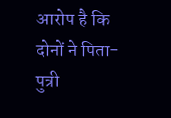आरोप है कि दोनों ने पिता-पुत्री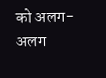को अलग-अलग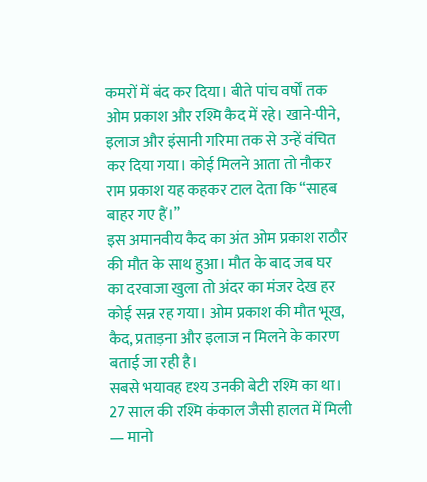कमरों में बंद कर दिया। बीते पांच वर्षों तक ओम प्रकाश और रश्मि कैद में रहे। खाने-पीने, इलाज और इंसानी गरिमा तक से उन्हें वंचित कर दिया गया। कोई मिलने आता तो नौकर राम प्रकाश यह कहकर टाल देता कि “साहब बाहर गए हैं।”
इस अमानवीय कैद का अंत ओम प्रकाश राठौर की मौत के साथ हुआ। मौत के बाद जब घर का दरवाजा खुला तो अंदर का मंजर देख हर कोई सन्न रह गया। ओम प्रकाश की मौत भूख, कैद, प्रताड़ना और इलाज न मिलने के कारण बताई जा रही है।
सबसे भयावह दृश्य उनकी बेटी रश्मि का था। 27 साल की रश्मि कंकाल जैसी हालत में मिली — मानो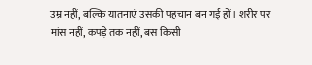उम्र नहीं, बल्कि यातनाएं उसकी पहचान बन गई हों। शरीर पर मांस नहीं, कपड़े तक नहीं, बस किसी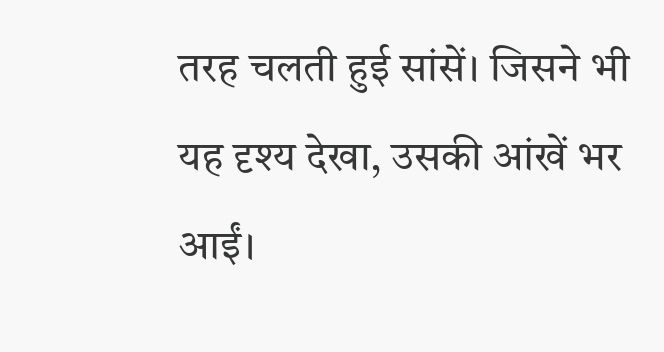तरह चलती हुई सांसें। जिसने भी यह दृश्य देखा, उसकी आंखें भर आईं।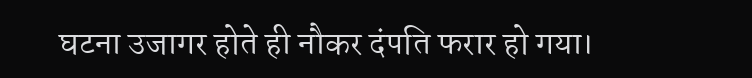घटना उजागर होते ही नौकर दंपति फरार हो गया।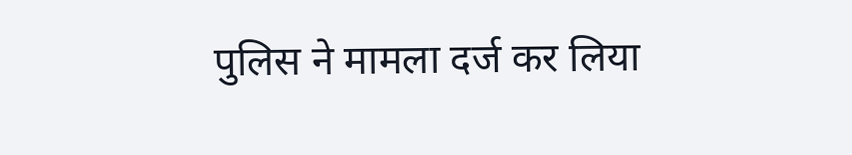पुलिस ने मामला दर्ज कर लिया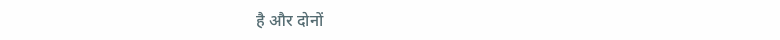है और दोनों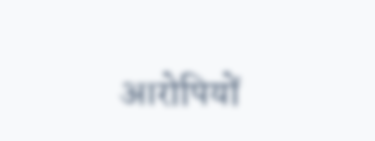आरोपियों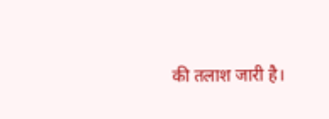की तलाश जारी है।